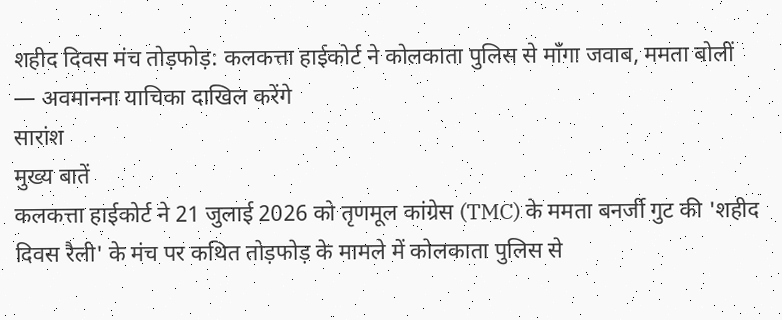शहीद दिवस मंच तोड़फोड़: कलकत्ता हाईकोर्ट ने कोलकाता पुलिस से माँगा जवाब, ममता बोलीं — अवमानना याचिका दाखिल करेंगे
सारांश
मुख्य बातें
कलकत्ता हाईकोर्ट ने 21 जुलाई 2026 को तृणमूल कांग्रेस (TMC) के ममता बनर्जी गुट की 'शहीद दिवस रैली' के मंच पर कथित तोड़फोड़ के मामले में कोलकाता पुलिस से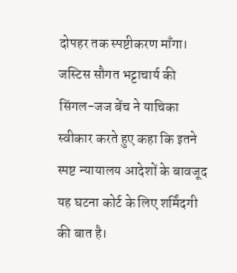दोपहर तक स्पष्टीकरण माँगा। जस्टिस सौगत भट्टाचार्य की सिंगल-जज बेंच ने याचिका स्वीकार करते हुए कहा कि इतने स्पष्ट न्यायालय आदेशों के बावजूद यह घटना कोर्ट के लिए शर्मिंदगी की बात है।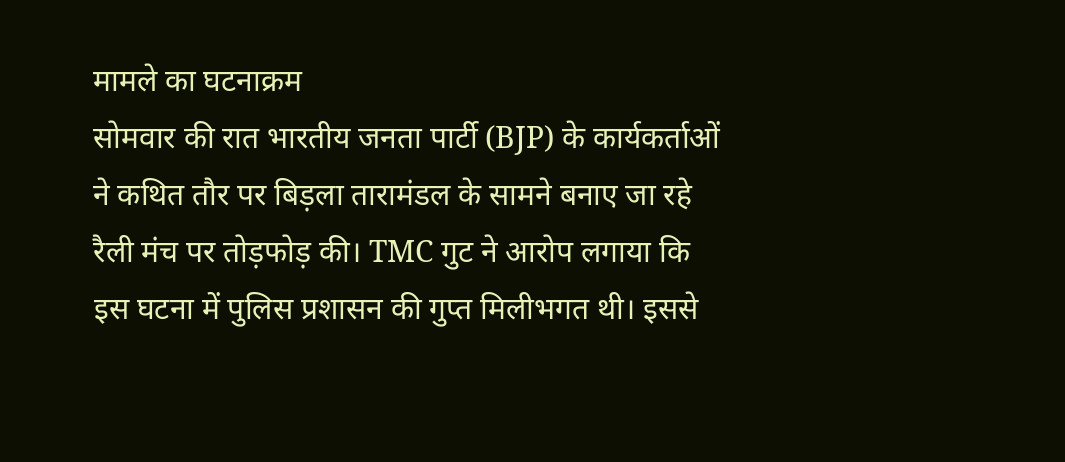मामले का घटनाक्रम
सोमवार की रात भारतीय जनता पार्टी (BJP) के कार्यकर्ताओं ने कथित तौर पर बिड़ला तारामंडल के सामने बनाए जा रहे रैली मंच पर तोड़फोड़ की। TMC गुट ने आरोप लगाया कि इस घटना में पुलिस प्रशासन की गुप्त मिलीभगत थी। इससे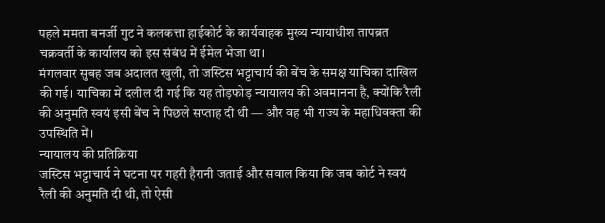पहले ममता बनर्जी गुट ने कलकत्ता हाईकोर्ट के कार्यवाहक मुख्य न्यायाधीश तापब्रत चक्रवर्ती के कार्यालय को इस संबंध में ईमेल भेजा था।
मंगलवार सुबह जब अदालत खुली, तो जस्टिस भट्टाचार्य की बेंच के समक्ष याचिका दाखिल की गई। याचिका में दलील दी गई कि यह तोड़फोड़ न्यायालय की अवमानना है, क्योंकि रैली की अनुमति स्वयं इसी बेंच ने पिछले सप्ताह दी थी — और वह भी राज्य के महाधिवक्ता की उपस्थिति में।
न्यायालय की प्रतिक्रिया
जस्टिस भट्टाचार्य ने घटना पर गहरी हैरानी जताई और सवाल किया कि जब कोर्ट ने स्वयं रैली की अनुमति दी थी, तो ऐसी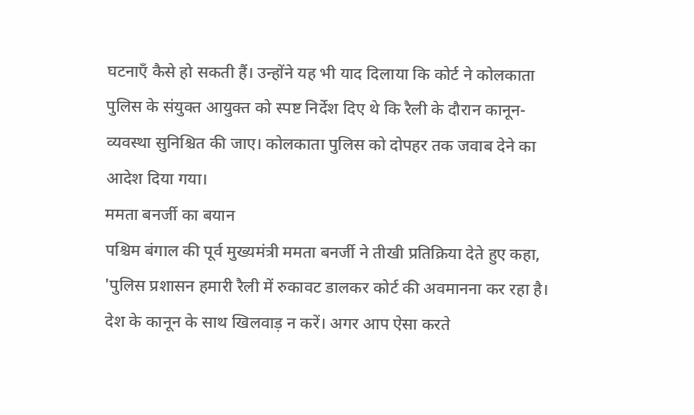घटनाएँ कैसे हो सकती हैं। उन्होंने यह भी याद दिलाया कि कोर्ट ने कोलकाता पुलिस के संयुक्त आयुक्त को स्पष्ट निर्देश दिए थे कि रैली के दौरान कानून-व्यवस्था सुनिश्चित की जाए। कोलकाता पुलिस को दोपहर तक जवाब देने का आदेश दिया गया।
ममता बनर्जी का बयान
पश्चिम बंगाल की पूर्व मुख्यमंत्री ममता बनर्जी ने तीखी प्रतिक्रिया देते हुए कहा, 'पुलिस प्रशासन हमारी रैली में रुकावट डालकर कोर्ट की अवमानना कर रहा है। देश के कानून के साथ खिलवाड़ न करें। अगर आप ऐसा करते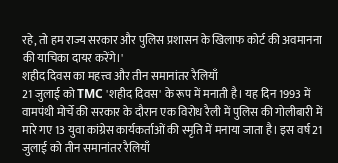रहे, तो हम राज्य सरकार और पुलिस प्रशासन के खिलाफ कोर्ट की अवमानना की याचिका दायर करेंगे।'
शहीद दिवस का महत्त्व और तीन समानांतर रैलियाँ
21 जुलाई को TMC 'शहीद दिवस' के रूप में मनाती है। यह दिन 1993 में वामपंथी मोर्चे की सरकार के दौरान एक विरोध रैली में पुलिस की गोलीबारी में मारे गए 13 युवा कांग्रेस कार्यकर्ताओं की स्मृति में मनाया जाता है। इस वर्ष 21 जुलाई को तीन समानांतर रैलियाँ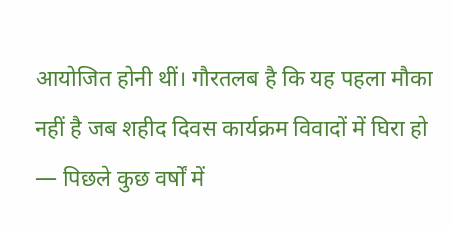आयोजित होनी थीं। गौरतलब है कि यह पहला मौका नहीं है जब शहीद दिवस कार्यक्रम विवादों में घिरा हो — पिछले कुछ वर्षों में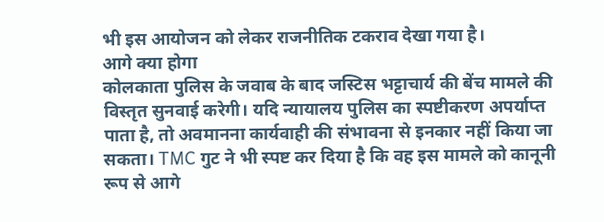भी इस आयोजन को लेकर राजनीतिक टकराव देखा गया है।
आगे क्या होगा
कोलकाता पुलिस के जवाब के बाद जस्टिस भट्टाचार्य की बेंच मामले की विस्तृत सुनवाई करेगी। यदि न्यायालय पुलिस का स्पष्टीकरण अपर्याप्त पाता है, तो अवमानना कार्यवाही की संभावना से इनकार नहीं किया जा सकता। TMC गुट ने भी स्पष्ट कर दिया है कि वह इस मामले को कानूनी रूप से आगे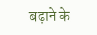बढ़ाने के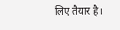लिए तैयार है।